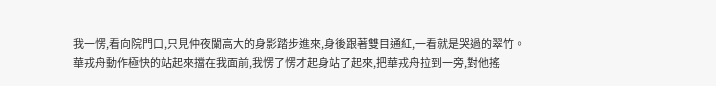我一愣,看向院門口,只見仲夜闌高大的身影踏步進來,身後跟著雙目通紅,一看就是哭過的翠竹。
華戎舟動作極快的站起來擋在我面前,我愣了愣才起身站了起來,把華戎舟拉到一旁,對他搖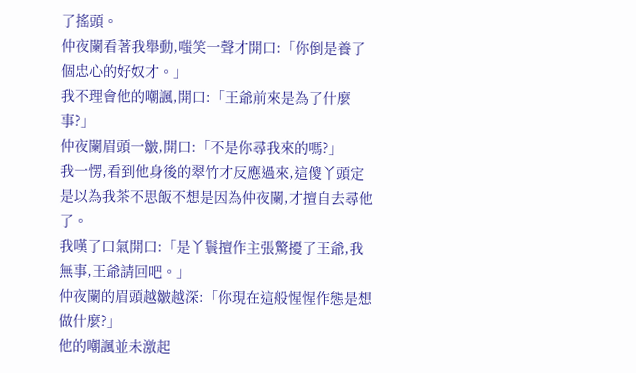了搖頭。
仲夜闌看著我舉動,嗤笑一聲才開口:「你倒是養了個忠心的好奴才。」
我不理會他的嘲諷,開口:「王爺前來是為了什麼事?」
仲夜闌眉頭一皺,開口:「不是你尋我來的嗎?」
我一愣,看到他身後的翠竹才反應過來,這傻丫頭定是以為我茶不思飯不想是因為仲夜闌,才擅自去尋他了。
我嘆了口氣開口:「是丫鬟擅作主張驚擾了王爺,我無事,王爺請回吧。」
仲夜闌的眉頭越皺越深:「你現在這般惺惺作態是想做什麼?」
他的嘲諷並未激起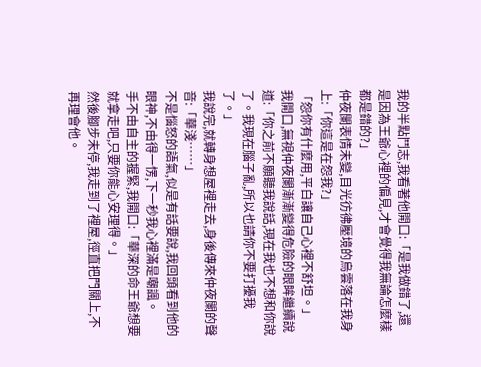我的半點鬥志,我看著他開口:「是我做錯了,還是因為王爺心裡的偏見,才會覺得我無論怎麼樣都是錯的?」
仲夜闌表情未變,目光彷彿壓境的烏雲落在我身上:「你這是在怨我?」
「怨你有什麼用,平白讓自己心裡不舒坦。」
我開口,無視仲夜闌漸漸變得危險的眼眸繼續說道:「你之前不願聽我說話,現在我也不想和你說了。我現在腦子亂,所以也請你不要打擾我了。」
我說完,就轉身想屋裡走去,身後傳來仲夜闌的聲音:「華淺……」
不是惱怒的語氣,似是有話要說,我回頭看到他的眼神,不由得一愣,下一秒我心裡滿是嘲諷。
手不由自主的握緊,我開口:「華深的命王爺想要就拿走吧,只要你能心安理得。」
然後腳步未停,我走到了裡屋,徑直把門關上,不再理會他。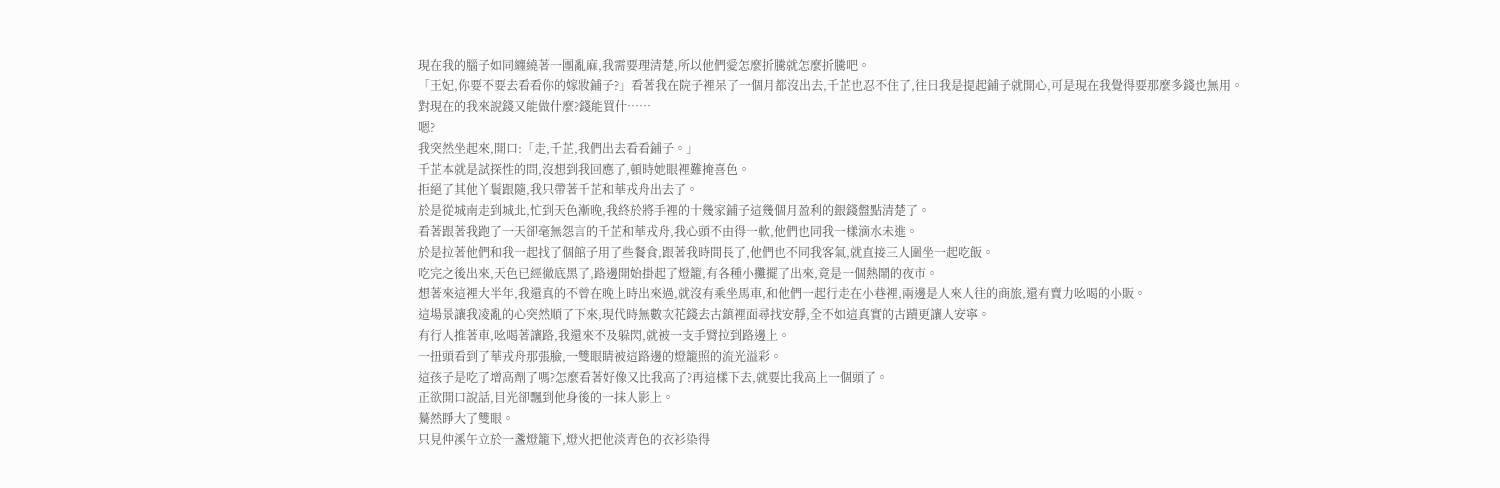現在我的腦子如同纏繞著一團亂麻,我需要理清楚,所以他們愛怎麼折騰就怎麼折騰吧。
「王妃,你要不要去看看你的嫁妝鋪子?」看著我在院子裡呆了一個月都沒出去,千芷也忍不住了,往日我是提起鋪子就開心,可是現在我覺得要那麼多錢也無用。
對現在的我來說錢又能做什麼?錢能買什……
嗯?
我突然坐起來,開口:「走,千芷,我們出去看看鋪子。」
千芷本就是試探性的問,沒想到我回應了,頓時她眼裡難掩喜色。
拒絕了其他丫鬟跟隨,我只帶著千芷和華戎舟出去了。
於是從城南走到城北,忙到天色漸晚,我終於將手裡的十幾家鋪子這幾個月盈利的銀錢盤點清楚了。
看著跟著我跑了一天卻毫無怨言的千芷和華戎舟,我心頭不由得一軟,他們也同我一樣滴水未進。
於是拉著他們和我一起找了個館子用了些餐食,跟著我時間長了,他們也不同我客氣,就直接三人圍坐一起吃飯。
吃完之後出來,天色已經徹底黑了,路邊開始掛起了燈籠,有各種小攤擺了出來,竟是一個熱鬧的夜市。
想著來這裡大半年,我還真的不曾在晚上時出來過,就沒有乘坐馬車,和他們一起行走在小巷裡,兩邊是人來人往的商旅,還有賣力吆喝的小販。
這場景讓我凌亂的心突然順了下來,現代時無數次花錢去古鎮裡面尋找安靜,全不如這真實的古蹟更讓人安寧。
有行人推著車,吆喝著讓路,我還來不及躲閃,就被一支手臂拉到路邊上。
一扭頭看到了華戎舟那張臉,一雙眼睛被這路邊的燈籠照的流光溢彩。
這孩子是吃了增高劑了嗎?怎麼看著好像又比我高了?再這樣下去,就要比我高上一個頭了。
正欲開口說話,目光卻飄到他身後的一抹人影上。
驀然睜大了雙眼。
只見仲溪午立於一盞燈籠下,燈火把他淡青色的衣衫染得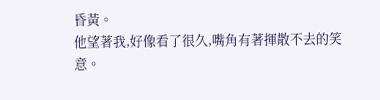昏黃。
他望著我,好像看了很久,嘴角有著揮散不去的笑意。